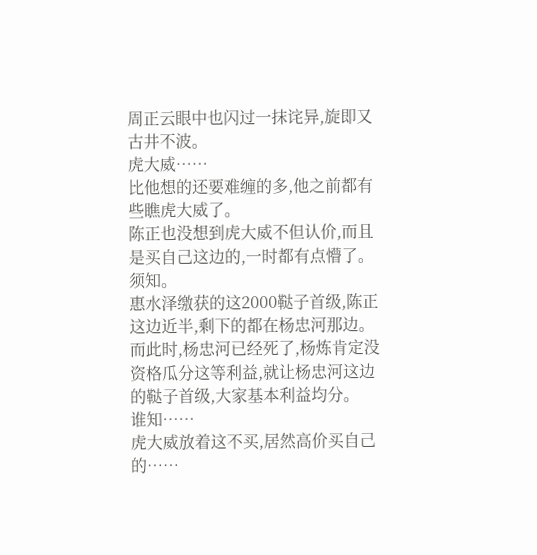周正云眼中也闪过一抹诧异,旋即又古井不波。
虎大威……
比他想的还要难缠的多,他之前都有些瞧虎大威了。
陈正也没想到虎大威不但认价,而且是买自己这边的,一时都有点懵了。
须知。
惠水泽缴获的这2000鞑子首级,陈正这边近半,剩下的都在杨忠河那边。
而此时,杨忠河已经死了,杨炼肯定没资格瓜分这等利益,就让杨忠河这边的鞑子首级,大家基本利益均分。
谁知……
虎大威放着这不买,居然高价买自己的……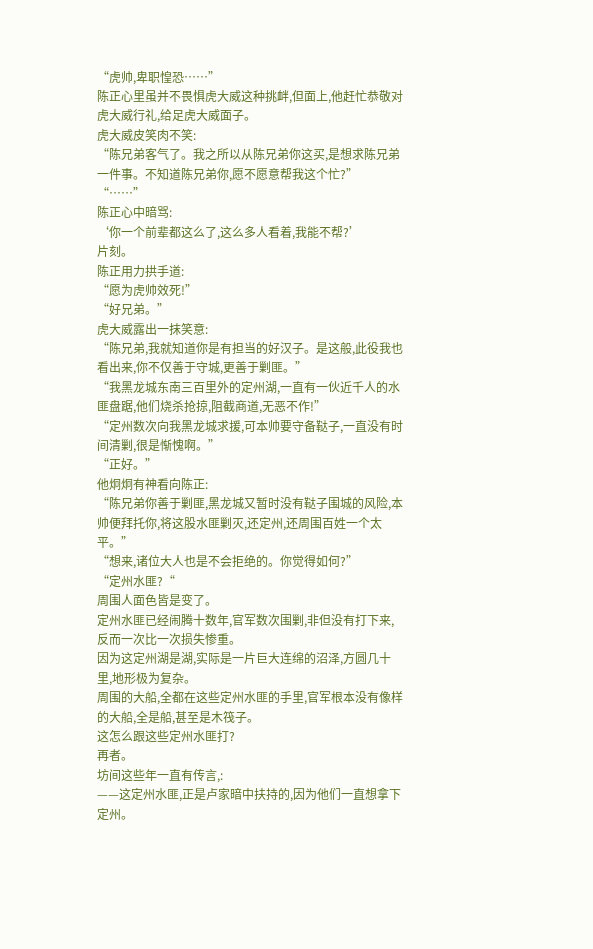“虎帅,卑职惶恐……”
陈正心里虽并不畏惧虎大威这种挑衅,但面上,他赶忙恭敬对虎大威行礼,给足虎大威面子。
虎大威皮笑肉不笑:
“陈兄弟客气了。我之所以从陈兄弟你这买,是想求陈兄弟一件事。不知道陈兄弟你,愿不愿意帮我这个忙?”
“……”
陈正心中暗骂:
‘你一个前辈都这么了,这么多人看着,我能不帮?’
片刻。
陈正用力拱手道:
“愿为虎帅效死!”
“好兄弟。”
虎大威露出一抹笑意:
“陈兄弟,我就知道你是有担当的好汉子。是这般,此役我也看出来,你不仅善于守城,更善于剿匪。”
“我黑龙城东南三百里外的定州湖,一直有一伙近千人的水匪盘踞,他们烧杀抢掠,阻截商道,无恶不作!”
“定州数次向我黑龙城求援,可本帅要守备鞑子,一直没有时间清剿,很是惭愧啊。”
“正好。”
他炯炯有神看向陈正:
“陈兄弟你善于剿匪,黑龙城又暂时没有鞑子围城的风险,本帅便拜托你,将这股水匪剿灭,还定州,还周围百姓一个太平。”
“想来,诸位大人也是不会拒绝的。你觉得如何?”
“定州水匪?“
周围人面色皆是变了。
定州水匪已经闹腾十数年,官军数次围剿,非但没有打下来,反而一次比一次损失惨重。
因为这定州湖是湖,实际是一片巨大连绵的沼泽,方圆几十里,地形极为复杂。
周围的大船,全都在这些定州水匪的手里,官军根本没有像样的大船,全是船,甚至是木筏子。
这怎么跟这些定州水匪打?
再者。
坊间这些年一直有传言,:
——这定州水匪,正是卢家暗中扶持的,因为他们一直想拿下定州。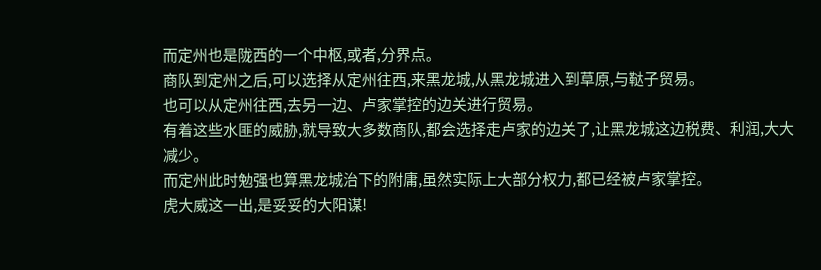而定州也是陇西的一个中枢,或者,分界点。
商队到定州之后,可以选择从定州往西,来黑龙城,从黑龙城进入到草原,与鞑子贸易。
也可以从定州往西,去另一边、卢家掌控的边关进行贸易。
有着这些水匪的威胁,就导致大多数商队,都会选择走卢家的边关了,让黑龙城这边税费、利润,大大减少。
而定州此时勉强也算黑龙城治下的附庸,虽然实际上大部分权力,都已经被卢家掌控。
虎大威这一出,是妥妥的大阳谋!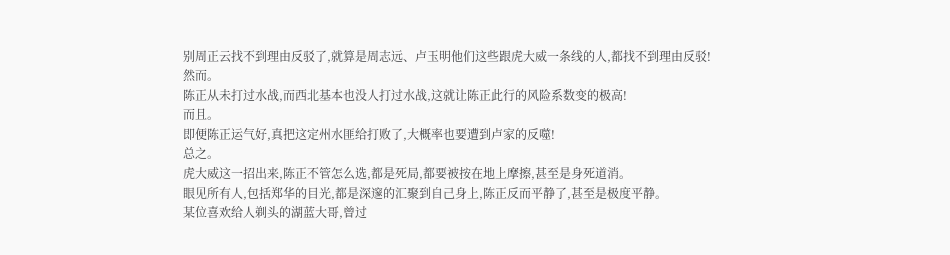别周正云找不到理由反驳了,就算是周志远、卢玉明他们这些跟虎大威一条线的人,都找不到理由反驳!
然而。
陈正从未打过水战,而西北基本也没人打过水战,这就让陈正此行的风险系数变的极高!
而且。
即便陈正运气好,真把这定州水匪给打败了,大概率也要遭到卢家的反噬!
总之。
虎大威这一招出来,陈正不管怎么选,都是死局,都要被按在地上摩擦,甚至是身死道消。
眼见所有人,包括郑华的目光,都是深邃的汇聚到自己身上,陈正反而平静了,甚至是极度平静。
某位喜欢给人剃头的湖蓝大哥,曾过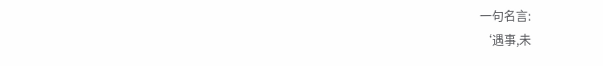一句名言:
‘遇事,未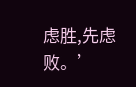虑胜,先虑败。’